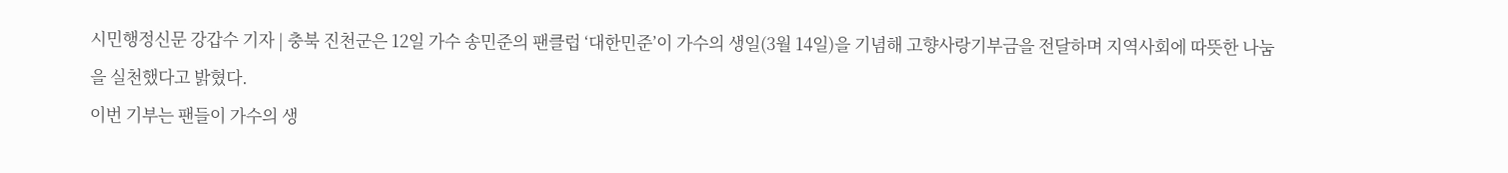시민행정신문 강갑수 기자 | 충북 진천군은 12일 가수 송민준의 팬클럽 ‘대한민준’이 가수의 생일(3월 14일)을 기념해 고향사랑기부금을 전달하며 지역사회에 따뜻한 나눔을 실천했다고 밝혔다.
이번 기부는 팬들이 가수의 생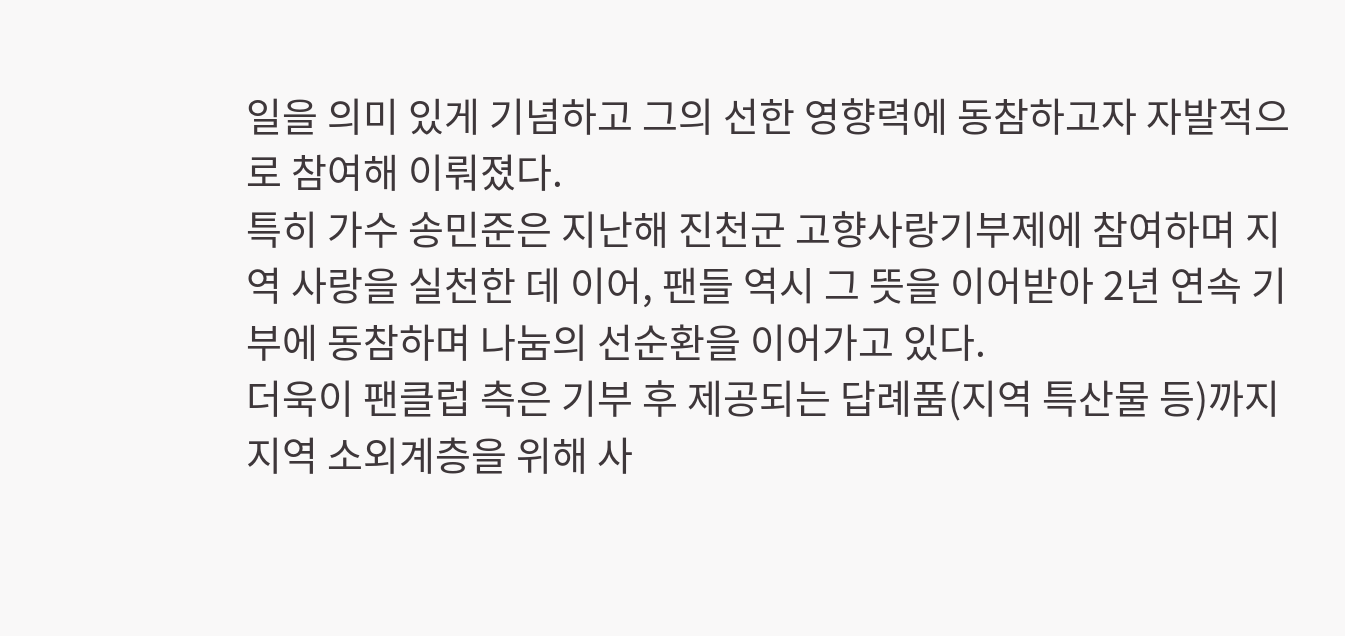일을 의미 있게 기념하고 그의 선한 영향력에 동참하고자 자발적으로 참여해 이뤄졌다.
특히 가수 송민준은 지난해 진천군 고향사랑기부제에 참여하며 지역 사랑을 실천한 데 이어, 팬들 역시 그 뜻을 이어받아 2년 연속 기부에 동참하며 나눔의 선순환을 이어가고 있다.
더욱이 팬클럽 측은 기부 후 제공되는 답례품(지역 특산물 등)까지 지역 소외계층을 위해 사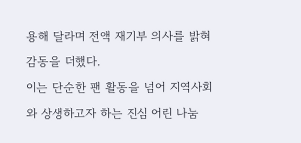용해 달라며 전액 재기부 의사를 밝혀 감동을 더했다.
이는 단순한 팬 활동을 넘어 지역사회와 상생하고자 하는 진심 어린 나눔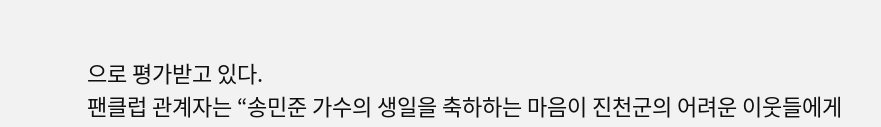으로 평가받고 있다.
팬클럽 관계자는 “송민준 가수의 생일을 축하하는 마음이 진천군의 어려운 이웃들에게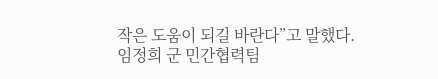작은 도움이 되길 바란다”고 말했다.
임정희 군 민간협력팀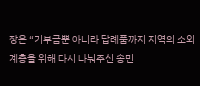장은 “기부금뿐 아니라 답례품까지 지역의 소외계층을 위해 다시 나눠주신 송민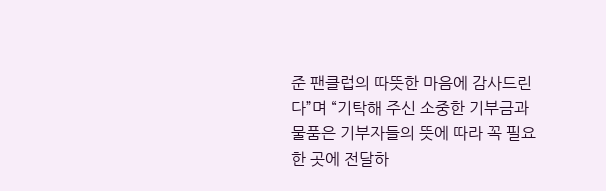준 팬클럽의 따뜻한 마음에 감사드린다”며 “기탁해 주신 소중한 기부금과 물품은 기부자들의 뜻에 따라 꼭 필요한 곳에 전달하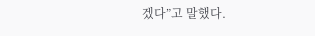겠다”고 말했다.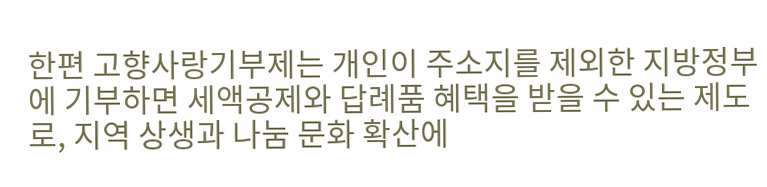한편 고향사랑기부제는 개인이 주소지를 제외한 지방정부에 기부하면 세액공제와 답례품 혜택을 받을 수 있는 제도로, 지역 상생과 나눔 문화 확산에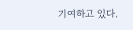기여하고 있다.